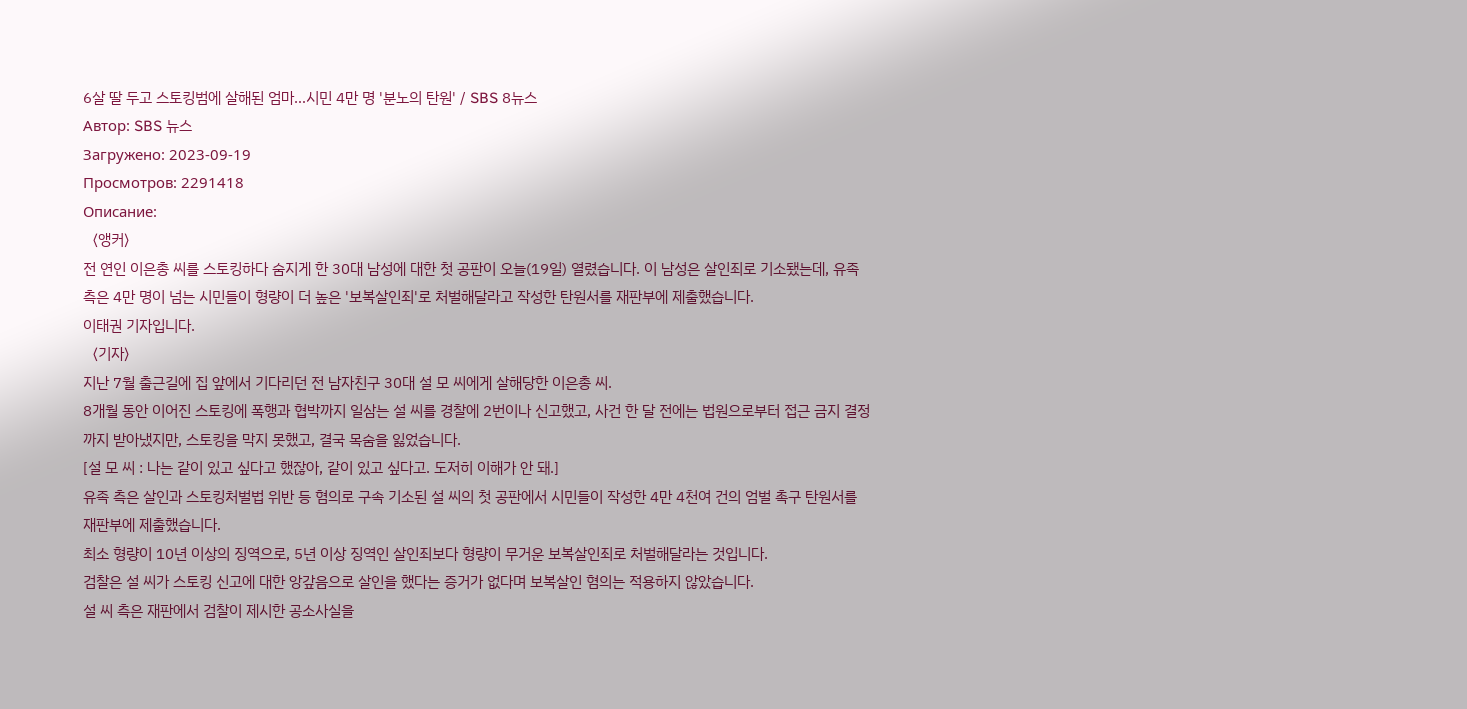6살 딸 두고 스토킹범에 살해된 엄마…시민 4만 명 '분노의 탄원' / SBS 8뉴스
Автор: SBS 뉴스
Загружено: 2023-09-19
Просмотров: 2291418
Описание:
〈앵커〉
전 연인 이은총 씨를 스토킹하다 숨지게 한 30대 남성에 대한 첫 공판이 오늘(19일) 열렸습니다. 이 남성은 살인죄로 기소됐는데, 유족 측은 4만 명이 넘는 시민들이 형량이 더 높은 '보복살인죄'로 처벌해달라고 작성한 탄원서를 재판부에 제출했습니다.
이태권 기자입니다.
〈기자〉
지난 7월 출근길에 집 앞에서 기다리던 전 남자친구 30대 설 모 씨에게 살해당한 이은총 씨.
8개월 동안 이어진 스토킹에 폭행과 협박까지 일삼는 설 씨를 경찰에 2번이나 신고했고, 사건 한 달 전에는 법원으로부터 접근 금지 결정까지 받아냈지만, 스토킹을 막지 못했고, 결국 목숨을 잃었습니다.
[설 모 씨 : 나는 같이 있고 싶다고 했잖아, 같이 있고 싶다고. 도저히 이해가 안 돼.]
유족 측은 살인과 스토킹처벌법 위반 등 혐의로 구속 기소된 설 씨의 첫 공판에서 시민들이 작성한 4만 4천여 건의 엄벌 촉구 탄원서를 재판부에 제출했습니다.
최소 형량이 10년 이상의 징역으로, 5년 이상 징역인 살인죄보다 형량이 무거운 보복살인죄로 처벌해달라는 것입니다.
검찰은 설 씨가 스토킹 신고에 대한 앙갚음으로 살인을 했다는 증거가 없다며 보복살인 혐의는 적용하지 않았습니다.
설 씨 측은 재판에서 검찰이 제시한 공소사실을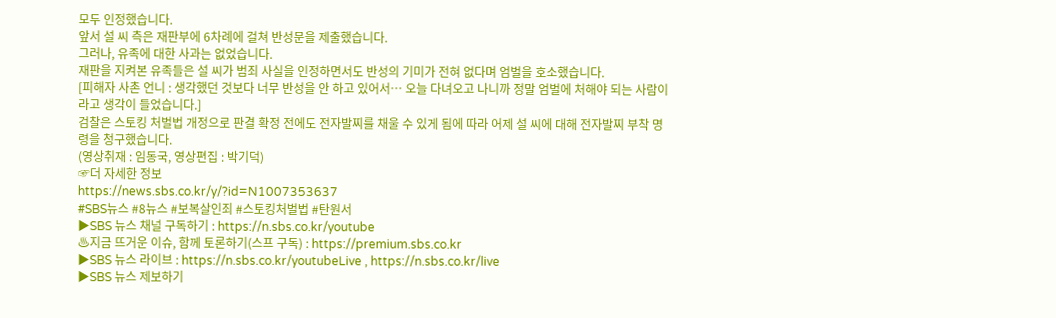모두 인정했습니다.
앞서 설 씨 측은 재판부에 6차례에 걸쳐 반성문을 제출했습니다.
그러나, 유족에 대한 사과는 없었습니다.
재판을 지켜본 유족들은 설 씨가 범죄 사실을 인정하면서도 반성의 기미가 전혀 없다며 엄벌을 호소했습니다.
[피해자 사촌 언니 : 생각했던 것보다 너무 반성을 안 하고 있어서… 오늘 다녀오고 나니까 정말 엄벌에 처해야 되는 사람이라고 생각이 들었습니다.]
검찰은 스토킹 처벌법 개정으로 판결 확정 전에도 전자발찌를 채울 수 있게 됨에 따라 어제 설 씨에 대해 전자발찌 부착 명령을 청구했습니다.
(영상취재 : 임동국, 영상편집 : 박기덕)
☞더 자세한 정보
https://news.sbs.co.kr/y/?id=N1007353637
#SBS뉴스 #8뉴스 #보복살인죄 #스토킹처벌법 #탄원서
▶SBS 뉴스 채널 구독하기 : https://n.sbs.co.kr/youtube
♨지금 뜨거운 이슈, 함께 토론하기(스프 구독) : https://premium.sbs.co.kr
▶SBS 뉴스 라이브 : https://n.sbs.co.kr/youtubeLive , https://n.sbs.co.kr/live
▶SBS 뉴스 제보하기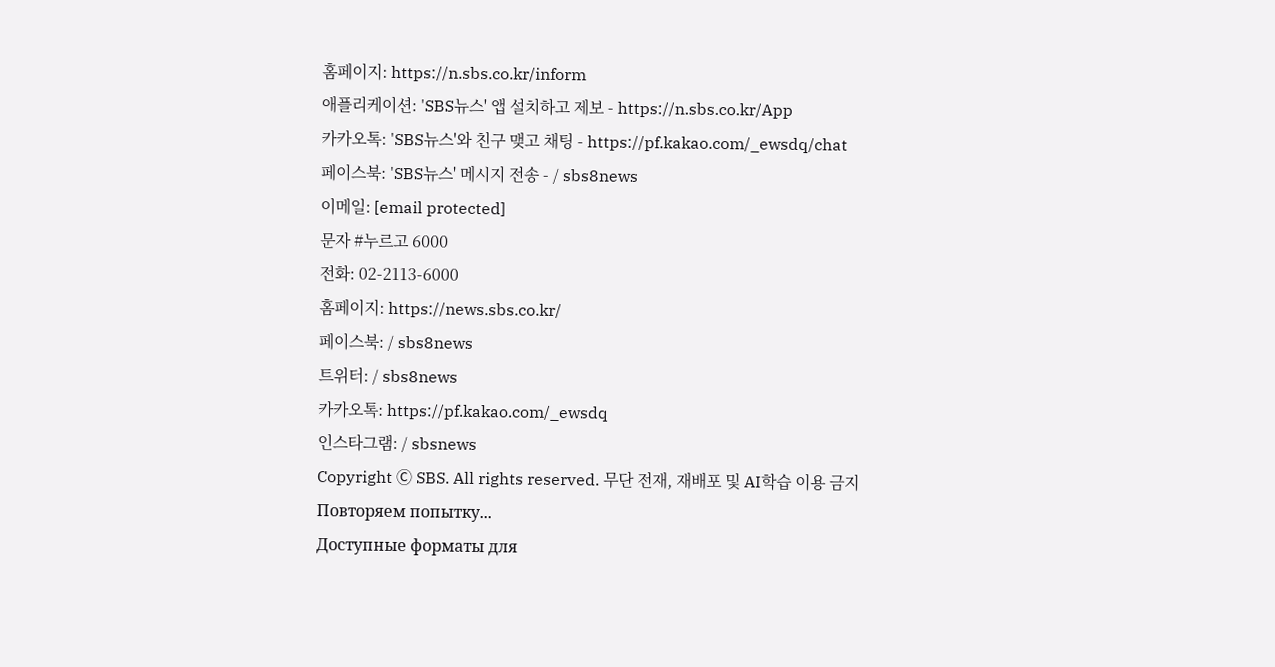홈페이지: https://n.sbs.co.kr/inform
애플리케이션: 'SBS뉴스' 앱 설치하고 제보 - https://n.sbs.co.kr/App
카카오톡: 'SBS뉴스'와 친구 맺고 채팅 - https://pf.kakao.com/_ewsdq/chat
페이스북: 'SBS뉴스' 메시지 전송 - / sbs8news
이메일: [email protected]
문자 #누르고 6000
전화: 02-2113-6000
홈페이지: https://news.sbs.co.kr/
페이스북: / sbs8news
트위터: / sbs8news
카카오톡: https://pf.kakao.com/_ewsdq
인스타그램: / sbsnews
Copyright Ⓒ SBS. All rights reserved. 무단 전재, 재배포 및 AI학습 이용 금지
Повторяем попытку...
Доступные форматы для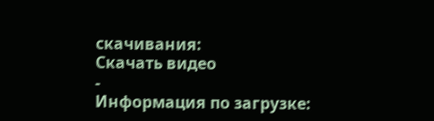скачивания:
Скачать видео
-
Информация по загрузке: